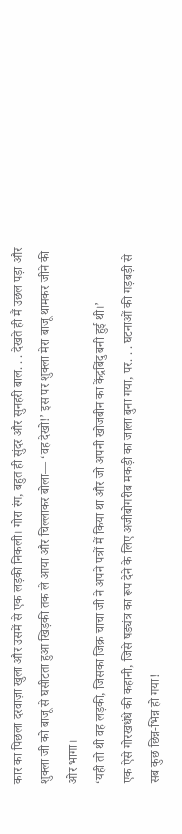कार का पिछला दरवाज़ा खुला और उसमें से एक लड़की निकली। गोरा रंग, बहुत ही सुंदर और सुनहरी बाल. . . देखते ही मैं उछल पड़ा और शुक्ला जी को बाजू से घसीटता हुआ खिड़की तक ले आया और चिल्लाकर बोला— ‘वह देखो!’ इस पर शुक्ला मेरा बाजू थामकर जीने की ओर भागा।
‘यही तो थी वह लड़की, जिसका जिक्र चाचा जी ने अपने पत्रों में किया था और जो अपनी खोजबीन का केंद्रबिंदु बनी हुई थी।’
एक ऐसे गोरखधंधे की कहानी, जिसे षड्यंत्र का रूप देने के लिए अजीबोगरीब मकड़ी का जाला बुना गया, पर. . . घटनाओं की गड़बड़ी से सब कुछ छिन्न-भिन्न हो गया!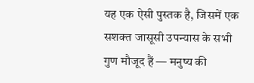यह एक ऐसी पुस्तक है, जिसमें एक सशक्त जासूसी उपन्यास के सभी गुण मौजूद हैं — मनुष्य की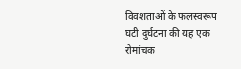विवशताओं के फलस्वरूप घटी दुर्घटना की यह एक रोमांचक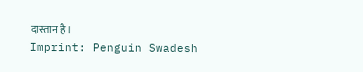दास्तान है।
Imprint: Penguin Swadesh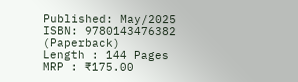Published: May/2025
ISBN: 9780143476382 (Paperback)
Length : 144 Pages
MRP : ₹175.00